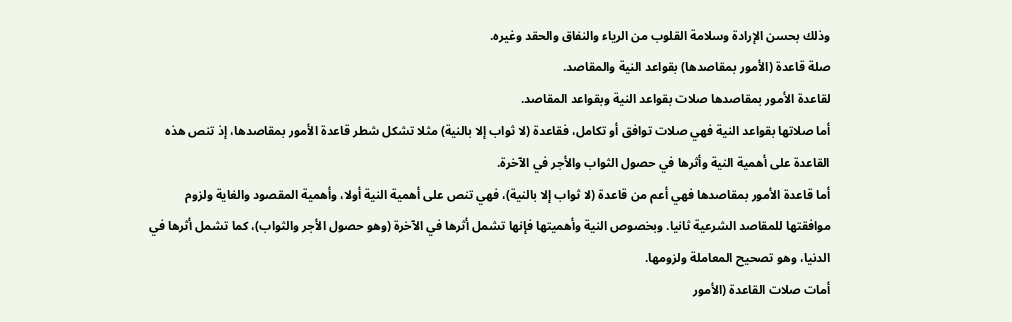وذلك بحسن الإرادة وسلامة القلوب من الرياء والنفاق والحقد وغيره.
صلة قاعدة (الأمور بمقاصدها) بقواعد النية والمقاصد.
لقاعدة الأمور بمقاصدها صلات بقواعد النية وبقواعد المقاصد.
أما صلاتها بقواعد النية فهي صلات توافق أو تكامل، فقاعدة (لا ثواب إلا بالنية) مثلا تشكل شطر قاعدة الأمور بمقاصدها، إذ تنص هذه القاعدة على أهمية النية وأثرها في حصول الثواب والأجر في الآخرة.
أما قاعدة الأمور بمقاصدها فهي أعم من قاعدة (لا ثواب إلا بالنية)، فهي تنص على أهمية النية أولا، وأهمية المقصود والغاية ولزوم موافقتها للمقاصد الشرعية ثانيا. وبخصوص النية وأهميتها فإنها تشمل أثرها في الآخرة (وهو حصول الأجر والثواب)، كما تشمل أثرها في الدنيا، وهو تصحيح المعاملة ولزومها.
أمات صلات القاعدة (الأمور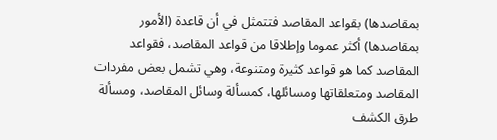بمقاصدها) بقواعد المقاصد فتتمثل في أن قاعدة (الأمور بمقاصدها) أكثر عموما وإطلاقا من قواعد المقاصد، فقواعد المقاصد كما هو قواعد كثيرة ومتنوعة، وهي تشمل بعض مفردات المقاصد ومتعلقاتها ومسائلها، كمسألة وسائل المقاصد، ومسألة طرق الكشف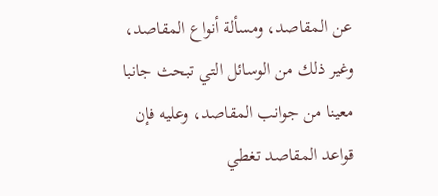عن المقاصد، ومسألة أنواع المقاصد، وغير ذلك من الوسائل التي تبحث جانبا معينا من جوانب المقاصد، وعليه فإن قواعد المقاصد تغطي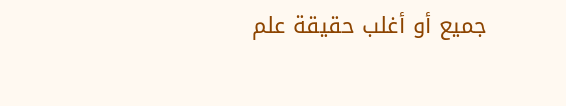جميع أو أغلب حقيقة علم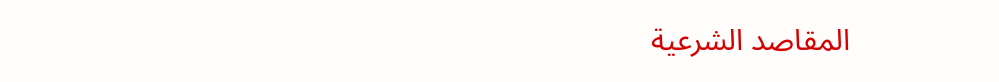المقاصد الشرعية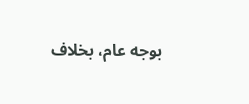بوجه عام، بخلاف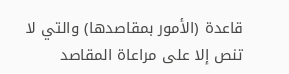قاعدة (الأمور بمقاصدها) والتي لا تنص إلا على مراعاة المقاصد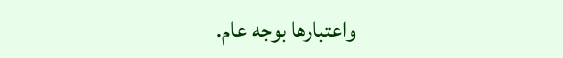واعتبارها بوجه عام.